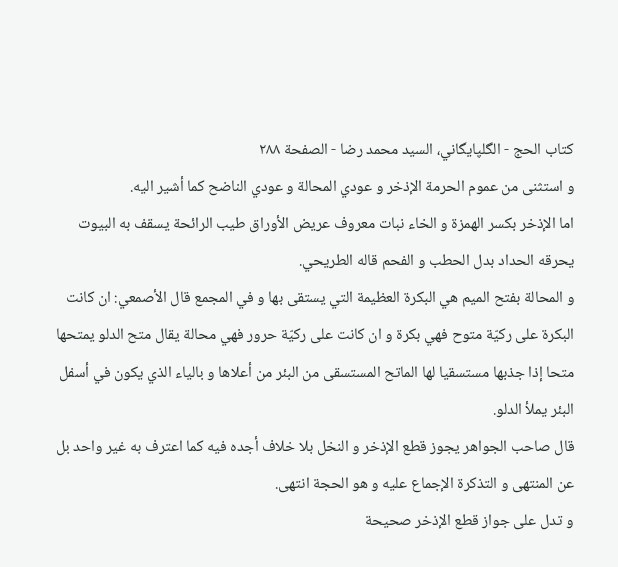كتاب الحج - الگلپايگاني، السيد محمد رضا - الصفحة ٢٨٨
و استثنى من عموم الحرمة الإذخر و عودي المحالة و عودي الناضح كما أشير اليه.
اما الإذخر بكسر الهمزة و الخاء نبات معروف عريض الأوراق طيب الرائحة يسقف به البيوت يحرقه الحداد بدل الحطب و الفحم قاله الطريحي.
و المحالة بفتح الميم هي البكرة العظيمة التي يستقى بها و في المجمع قال الأصمعي: ان كانت البكرة على ركيّة متوح فهي بكرة و ان كانت على ركيّة حرور فهي محالة يقال متح الدلو يمتحها متحا إذا جذبها مستسقيا لها الماتح المستسقى من البئر من أعلاها و بالياء الذي يكون في أسفل البئر يملأ الدلو.
قال صاحب الجواهر يجوز قطع الإذخر و النخل بلا خلاف أجده فيه كما اعترف به غير واحد بل عن المنتهى و التذكرة الإجماع عليه و هو الحجة انتهى.
و تدل على جواز قطع الإذخر صحيحة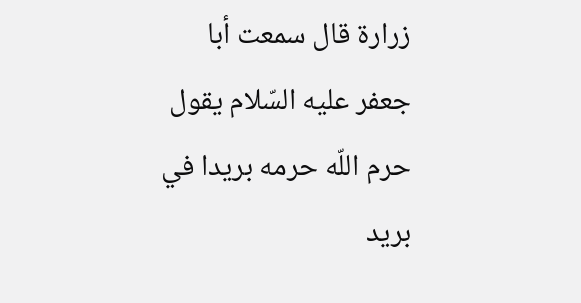زرارة قال سمعت أبا جعفر عليه السّلام يقول حرم اللّه حرمه بريدا في بريد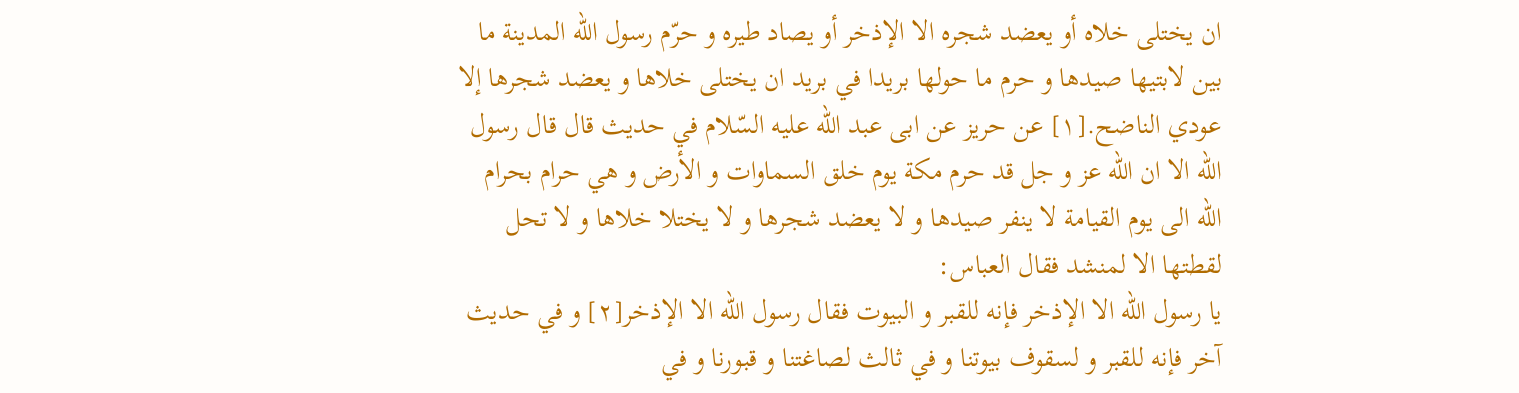ان يختلى خلاه أو يعضد شجره الا الإذخر أو يصاد طيره و حرّم رسول اللّه المدينة ما بين لابتيها صيدها و حرم ما حولها بريدا في بريد ان يختلى خلاها و يعضد شجرها إلا عودي الناضح.[١] عن حريز عن ابى عبد اللّه عليه السّلام في حديث قال قال رسول اللّه الا ان اللّه عز و جل قد حرم مكة يوم خلق السماوات و الأرض و هي حرام بحرام اللّه الى يوم القيامة لا ينفر صيدها و لا يعضد شجرها و لا يختلا خلاها و لا تحل لقطتها الا لمنشد فقال العباس:
يا رسول اللّه الا الإذخر فإنه للقبر و البيوت فقال رسول اللّه الا الإذخر[٢] و في حديث آخر فإنه للقبر و لسقوف بيوتنا و في ثالث لصاغتنا و قبورنا و في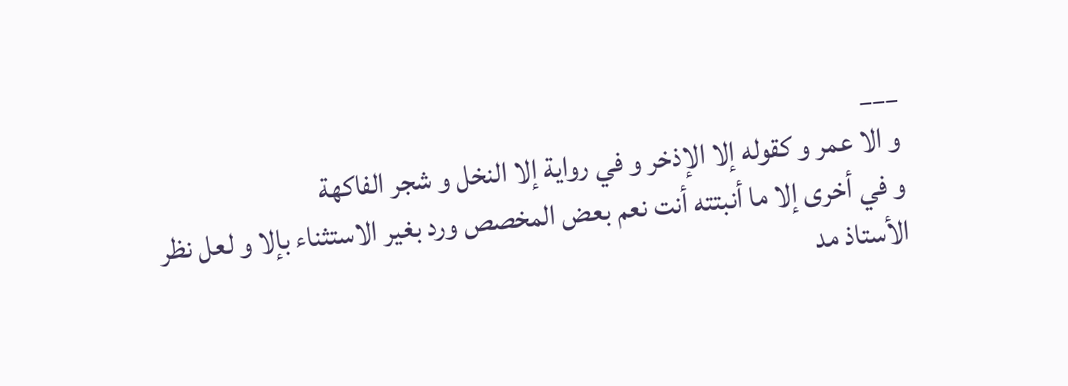___
و الا عمر و كقوله إلا الإذخر و في رواية إلا النخل و شجر الفاكهة
و في أخرى إلا ما أنبتته أنت نعم بعض المخصص ورد بغير الاستثناء بإلا و لعل نظر
الأستاذ مد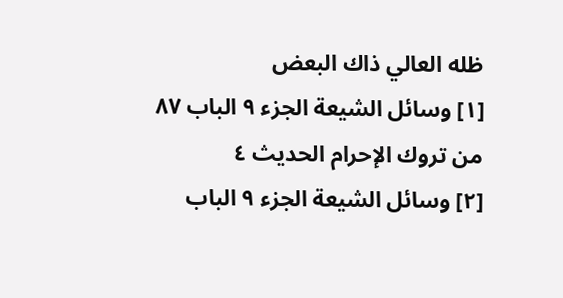ظله العالي ذاك البعض
[١] وسائل الشيعة الجزء ٩ الباب ٨٧ من تروك الإحرام الحديث ٤
[٢] وسائل الشيعة الجزء ٩ الباب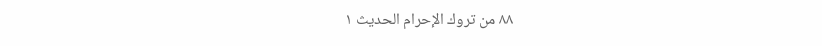٨٨ من تروك الإحرام الحديث ١